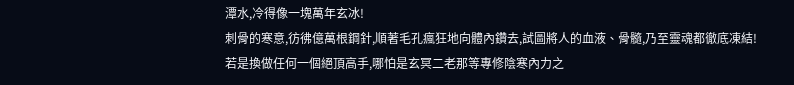潭水,冷得像一塊萬年玄冰!
刺骨的寒意,彷彿億萬根鋼針,順著毛孔瘋狂地向體內鑽去,試圖將人的血液、骨髓,乃至靈魂都徹底凍結!
若是換做任何一個絕頂高手,哪怕是玄冥二老那等專修陰寒內力之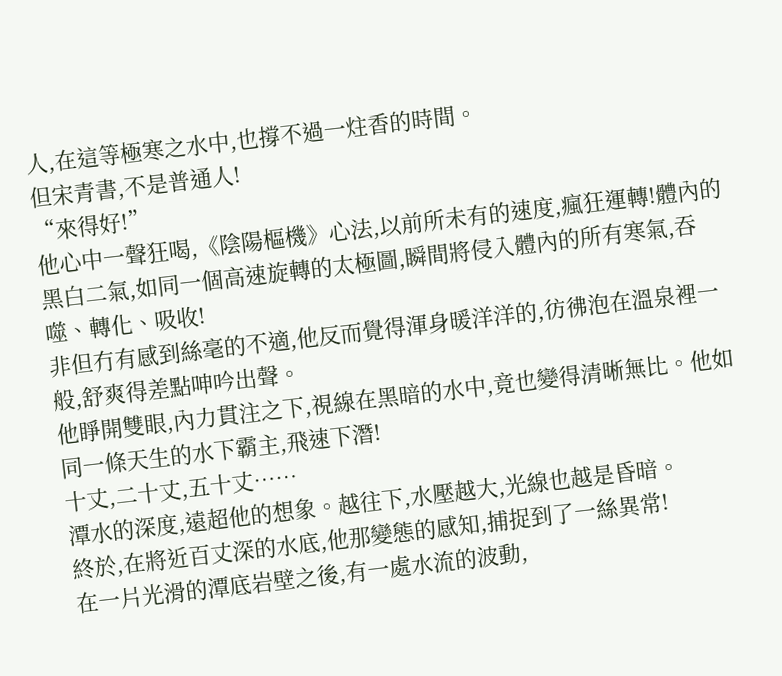人,在這等極寒之水中,也撐不過一炷香的時間。
但宋青書,不是普通人!
“來得好!”
他心中一聲狂喝,《陰陽樞機》心法,以前所未有的速度,瘋狂運轉!體內的黑白二氣,如同一個高速旋轉的太極圖,瞬間將侵入體內的所有寒氣,吞噬、轉化、吸收!
非但冇有感到絲毫的不適,他反而覺得渾身暖洋洋的,彷彿泡在溫泉裡一般,舒爽得差點呻吟出聲。
他睜開雙眼,內力貫注之下,視線在黑暗的水中,竟也變得清晰無比。他如同一條天生的水下霸主,飛速下潛!
十丈,二十丈,五十丈……
潭水的深度,遠超他的想象。越往下,水壓越大,光線也越是昏暗。
終於,在將近百丈深的水底,他那變態的感知,捕捉到了一絲異常!
在一片光滑的潭底岩壁之後,有一處水流的波動,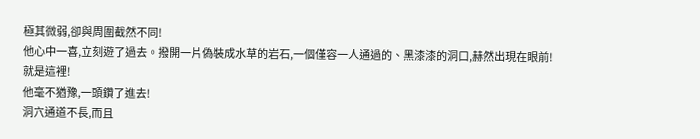極其微弱,卻與周圍截然不同!
他心中一喜,立刻遊了過去。撥開一片偽裝成水草的岩石,一個僅容一人通過的、黑漆漆的洞口,赫然出現在眼前!
就是這裡!
他毫不猶豫,一頭鑽了進去!
洞穴通道不長,而且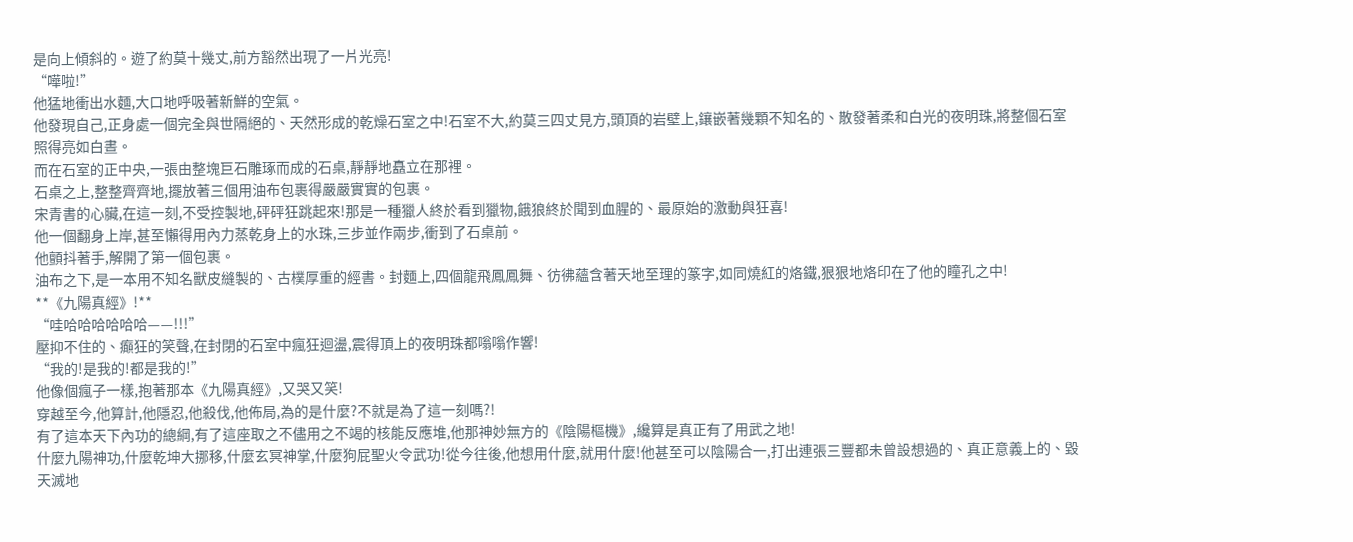是向上傾斜的。遊了約莫十幾丈,前方豁然出現了一片光亮!
“嘩啦!”
他猛地衝出水麵,大口地呼吸著新鮮的空氣。
他發現自己,正身處一個完全與世隔絕的、天然形成的乾燥石室之中!石室不大,約莫三四丈見方,頭頂的岩壁上,鑲嵌著幾顆不知名的、散發著柔和白光的夜明珠,將整個石室照得亮如白晝。
而在石室的正中央,一張由整塊巨石雕琢而成的石桌,靜靜地矗立在那裡。
石桌之上,整整齊齊地,擺放著三個用油布包裹得嚴嚴實實的包裹。
宋青書的心臟,在這一刻,不受控製地,砰砰狂跳起來!那是一種獵人終於看到獵物,餓狼終於聞到血腥的、最原始的激動與狂喜!
他一個翻身上岸,甚至懶得用內力蒸乾身上的水珠,三步並作兩步,衝到了石桌前。
他顫抖著手,解開了第一個包裹。
油布之下,是一本用不知名獸皮縫製的、古樸厚重的經書。封麵上,四個龍飛鳳鳳舞、彷彿蘊含著天地至理的篆字,如同燒紅的烙鐵,狠狠地烙印在了他的瞳孔之中!
**《九陽真經》!**
“哇哈哈哈哈哈哈——!!!”
壓抑不住的、癲狂的笑聲,在封閉的石室中瘋狂迴盪,震得頂上的夜明珠都嗡嗡作響!
“我的!是我的!都是我的!”
他像個瘋子一樣,抱著那本《九陽真經》,又哭又笑!
穿越至今,他算計,他隱忍,他殺伐,他佈局,為的是什麼?不就是為了這一刻嗎?!
有了這本天下內功的總綱,有了這座取之不儘用之不竭的核能反應堆,他那神妙無方的《陰陽樞機》,纔算是真正有了用武之地!
什麼九陽神功,什麼乾坤大挪移,什麼玄冥神掌,什麼狗屁聖火令武功!從今往後,他想用什麼,就用什麼!他甚至可以陰陽合一,打出連張三豐都未曾設想過的、真正意義上的、毀天滅地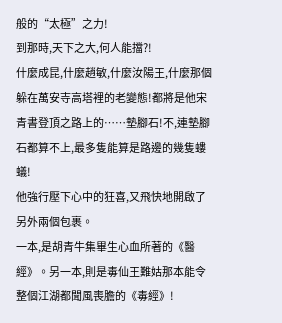般的“太極”之力!
到那時,天下之大,何人能擋?!
什麼成昆,什麼趙敏,什麼汝陽王,什麼那個躲在萬安寺高塔裡的老變態!都將是他宋青書登頂之路上的……墊腳石!不,連墊腳石都算不上,最多隻能算是路邊的幾隻螻蟻!
他強行壓下心中的狂喜,又飛快地開啟了另外兩個包裹。
一本,是胡青牛集畢生心血所著的《醫經》。另一本,則是毒仙王難姑那本能令整個江湖都聞風喪膽的《毒經》!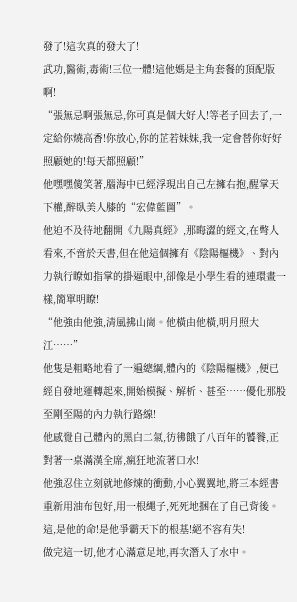發了!這次真的發大了!
武功,醫術,毒術!三位一體!這他媽是主角套餐的頂配版啊!
“張無忌啊張無忌,你可真是個大好人!等老子回去了,一定給你燒高香!你放心,你的芷若妹妹,我一定會替你好好照顧她的!每天都照顧!”
他嘿嘿傻笑著,腦海中已經浮現出自己左擁右抱,醒掌天下權,醉臥美人膝的“宏偉藍圖”。
他迫不及待地翻開《九陽真經》,那晦澀的經文,在彆人看來,不啻於天書,但在他這個擁有《陰陽樞機》、對內力執行瞭如指掌的掛逼眼中,卻像是小學生看的連環畫一樣,簡單明瞭!
“他強由他強,清風拂山崗。他橫由他橫,明月照大江……”
他隻是粗略地看了一遍總綱,體內的《陰陽樞機》,便已經自發地運轉起來,開始模擬、解析、甚至……優化那股至剛至陽的內力執行路線!
他感覺自己體內的黑白二氣,彷彿餓了八百年的饕餮,正對著一桌滿漢全席,瘋狂地流著口水!
他強忍住立刻就地修煉的衝動,小心翼翼地,將三本經書重新用油布包好,用一根繩子,死死地捆在了自己背後。
這,是他的命!是他爭霸天下的根基!絕不容有失!
做完這一切,他才心滿意足地,再次潛入了水中。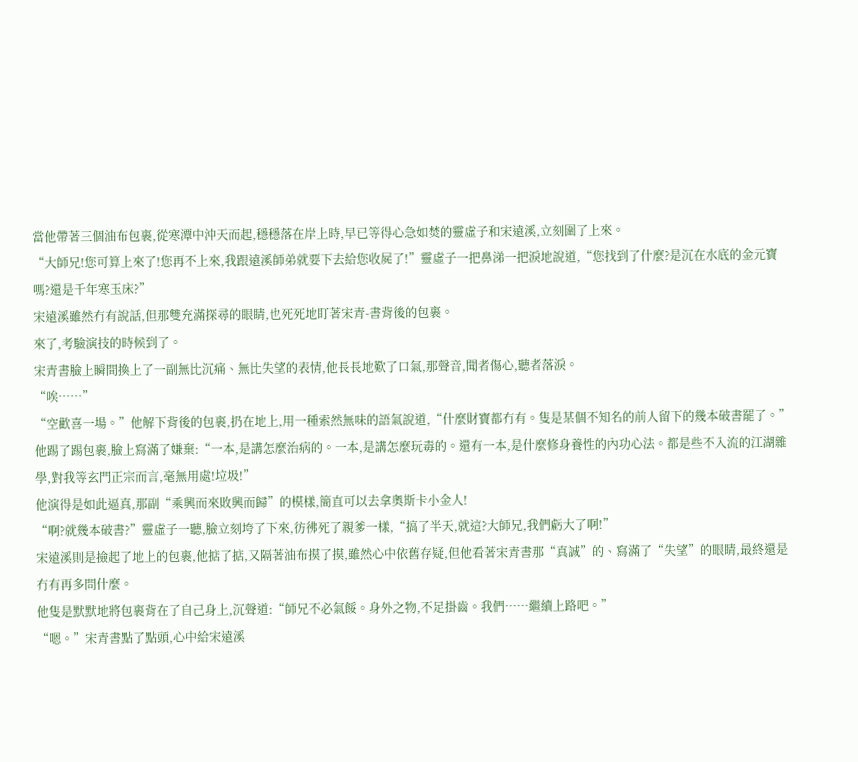當他帶著三個油布包裹,從寒潭中沖天而起,穩穩落在岸上時,早已等得心急如焚的靈虛子和宋遠溪,立刻圍了上來。
“大師兄!您可算上來了!您再不上來,我跟遠溪師弟就要下去給您收屍了!”靈虛子一把鼻涕一把淚地說道,“您找到了什麼?是沉在水底的金元寶嗎?還是千年寒玉床?”
宋遠溪雖然冇有說話,但那雙充滿探尋的眼睛,也死死地盯著宋青-書背後的包裹。
來了,考驗演技的時候到了。
宋青書臉上瞬間換上了一副無比沉痛、無比失望的表情,他長長地歎了口氣,那聲音,聞者傷心,聽者落淚。
“唉……”
“空歡喜一場。”他解下背後的包裹,扔在地上,用一種索然無味的語氣說道,“什麼財寶都冇有。隻是某個不知名的前人留下的幾本破書罷了。”
他踢了踢包裹,臉上寫滿了嫌棄:“一本,是講怎麼治病的。一本,是講怎麼玩毒的。還有一本,是什麼修身養性的內功心法。都是些不入流的江湖雜學,對我等玄門正宗而言,毫無用處!垃圾!”
他演得是如此逼真,那副“乘興而來敗興而歸”的模樣,簡直可以去拿奧斯卡小金人!
“啊?就幾本破書?”靈虛子一聽,臉立刻垮了下來,彷彿死了親爹一樣,“搞了半天,就這?大師兄,我們虧大了啊!”
宋遠溪則是撿起了地上的包裹,他掂了掂,又隔著油布摸了摸,雖然心中依舊存疑,但他看著宋青書那“真誠”的、寫滿了“失望”的眼睛,最終還是冇有再多問什麼。
他隻是默默地將包裹背在了自己身上,沉聲道:“師兄不必氣餒。身外之物,不足掛齒。我們……繼續上路吧。”
“嗯。”宋青書點了點頭,心中給宋遠溪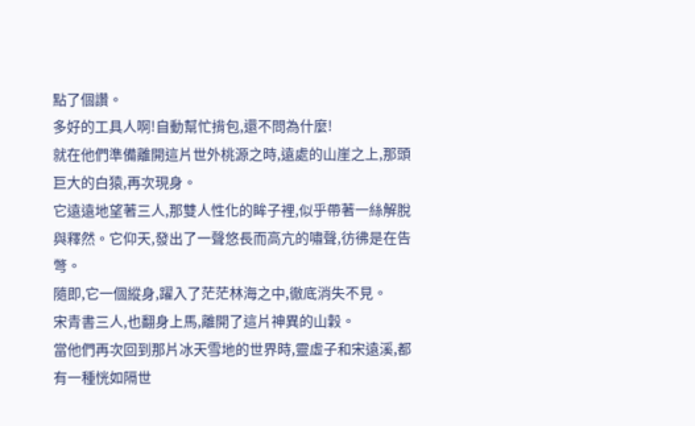點了個讚。
多好的工具人啊!自動幫忙揹包,還不問為什麼!
就在他們準備離開這片世外桃源之時,遠處的山崖之上,那頭巨大的白猿,再次現身。
它遠遠地望著三人,那雙人性化的眸子裡,似乎帶著一絲解脫與釋然。它仰天,發出了一聲悠長而高亢的嘯聲,彷彿是在告彆。
隨即,它一個縱身,躍入了茫茫林海之中,徹底消失不見。
宋青書三人,也翻身上馬,離開了這片神異的山穀。
當他們再次回到那片冰天雪地的世界時,靈虛子和宋遠溪,都有一種恍如隔世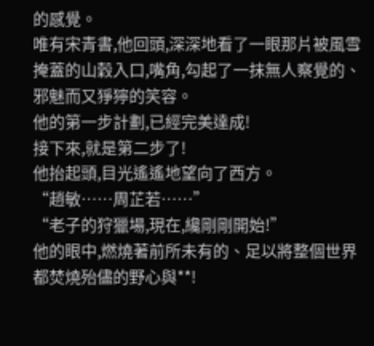的感覺。
唯有宋青書,他回頭,深深地看了一眼那片被風雪掩蓋的山穀入口,嘴角,勾起了一抹無人察覺的、邪魅而又猙獰的笑容。
他的第一步計劃,已經完美達成!
接下來,就是第二步了!
他抬起頭,目光遙遙地望向了西方。
“趙敏……周芷若……”
“老子的狩獵場,現在,纔剛剛開始!”
他的眼中,燃燒著前所未有的、足以將整個世界都焚燒殆儘的野心與**!